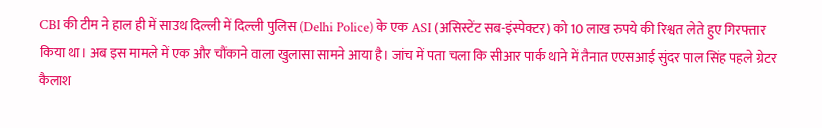CBI की टीम ने हाल ही में साउथ दिल्ली में दिल्ली पुलिस (Delhi Police) के एक ASI (असिस्टेंट सब-इंस्पेक्टर) को 10 लाख रुपये की रिश्वत लेते हुए गिरफ्तार किया था। अब इस मामले में एक और चौंकाने वाला खुलासा सामने आया है। जांच में पता चला कि सीआर पार्क थाने में तैनात एएसआई सुंदर पाल सिंह पहले ग्रेटर कैलाश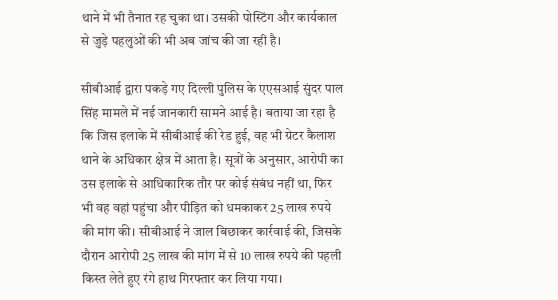थाने में भी तैनात रह चुका था। उसकी पोस्टिंग और कार्यकाल से जुड़े पहलुओं की भी अब जांच की जा रही है।

सीबीआई द्वारा पकड़े गए दिल्ली पुलिस के एएसआई सुंदर पाल सिंह मामले में नई जानकारी सामने आई है। बताया जा रहा है कि जिस इलाके में सीबीआई की रेड हुई, वह भी ग्रेटर कैलाश थाने के अधिकार क्षेत्र में आता है। सूत्रों के अनुसार, आरोपी का उस इलाके से आधिकारिक तौर पर कोई संबंध नहीं था, फिर भी वह वहां पहुंचा और पीड़ित को धमकाकर 25 लाख रुपये की मांग की। सीबीआई ने जाल बिछाकर कार्रवाई की, जिसके दौरान आरोपी 25 लाख की मांग में से 10 लाख रुपये की पहली किस्त लेते हुए रंगे हाथ गिरफ्तार कर लिया गया।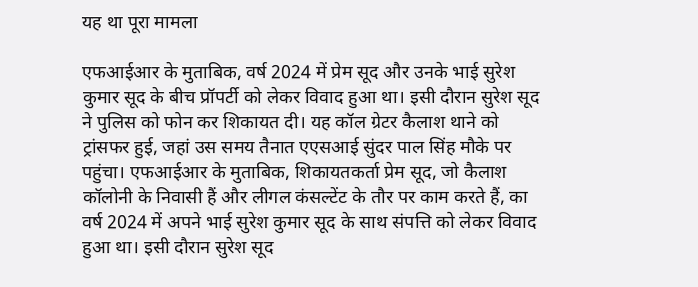यह था पूरा मामला

एफआईआर के मुताबिक, वर्ष 2024 में प्रेम सूद और उनके भाई सुरेश कुमार सूद के बीच प्रॉपर्टी को लेकर विवाद हुआ था। इसी दौरान सुरेश सूद ने पुलिस को फोन कर शिकायत दी। यह कॉल ग्रेटर कैलाश थाने को ट्रांसफर हुई, जहां उस समय तैनात एएसआई सुंदर पाल सिंह मौके पर पहुंचा। एफआईआर के मुताबिक, शिकायतकर्ता प्रेम सूद, जो कैलाश कॉलोनी के निवासी हैं और लीगल कंसल्टेंट के तौर पर काम करते हैं, का वर्ष 2024 में अपने भाई सुरेश कुमार सूद के साथ संपत्ति को लेकर विवाद हुआ था। इसी दौरान सुरेश सूद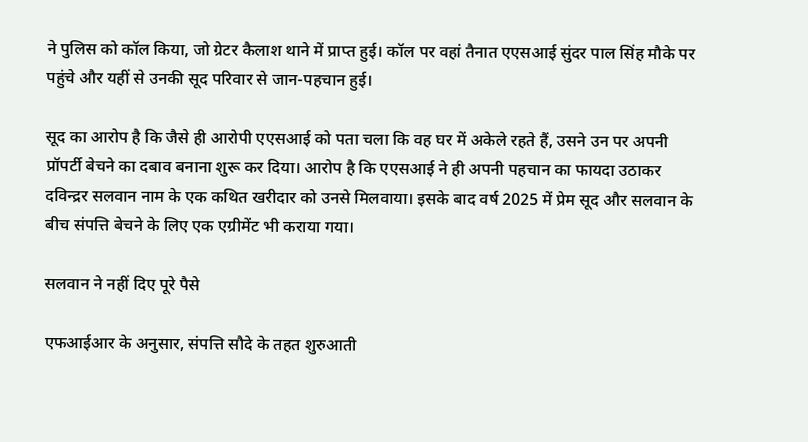ने पुलिस को कॉल किया, जो ग्रेटर कैलाश थाने में प्राप्त हुई। कॉल पर वहां तैनात एएसआई सुंदर पाल सिंह मौके पर पहुंचे और यहीं से उनकी सूद परिवार से जान-पहचान हुई।

सूद का आरोप है कि जैसे ही आरोपी एएसआई को पता चला कि वह घर में अकेले रहते हैं, उसने उन पर अपनी प्रॉपर्टी बेचने का दबाव बनाना शुरू कर दिया। आरोप है कि एएसआई ने ही अपनी पहचान का फायदा उठाकर दविन्द्रर सलवान नाम के एक कथित खरीदार को उनसे मिलवाया। इसके बाद वर्ष 2025 में प्रेम सूद और सलवान के बीच संपत्ति बेचने के लिए एक एग्रीमेंट भी कराया गया।

सलवान ने नहीं दिए पूरे पैसे

एफआईआर के अनुसार, संपत्ति सौदे के तहत शुरुआती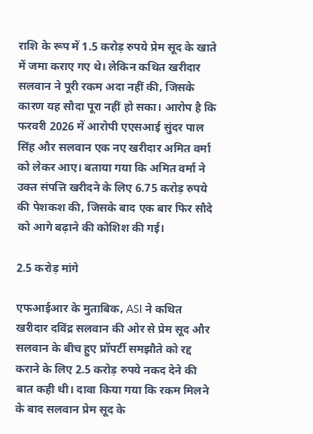राशि के रूप में 1.5 करोड़ रुपये प्रेम सूद के खाते में जमा कराए गए थे। लेकिन कथित खरीदार सलवान ने पूरी रकम अदा नहीं की, जिसके कारण यह सौदा पूरा नहीं हो सका। आरोप है कि फरवरी 2026 में आरोपी एएसआई सुंदर पाल सिंह और सलवान एक नए खरीदार अमित वर्मा को लेकर आए। बताया गया कि अमित वर्मा ने उक्त संपत्ति खरीदने के लिए 6.75 करोड़ रुपये की पेशकश की, जिसके बाद एक बार फिर सौदे को आगे बढ़ाने की कोशिश की गई।

2.5 करोड़ मांगे

एफआईआर के मुताबिक, ASI ने कथित खरीदार दविंद्र सलवान की ओर से प्रेम सूद और सलवान के बीच हुए प्रॉपर्टी समझौते को रद्द कराने के लिए 2.5 करोड़ रुपये नकद देने की बात कही थी। दावा किया गया कि रकम मिलने के बाद सलवान प्रेम सूद के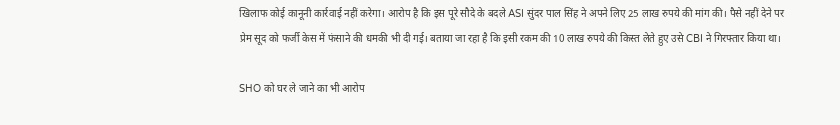खिलाफ कोई कानूनी कार्रवाई नहीं करेगा। आरोप है कि इस पूरे सौदे के बदले ASI सुंदर पाल सिंह ने अपने लिए 25 लाख रुपये की मांग की। पैसे नहीं देने पर प्रेम सूद को फर्जी केस में फंसाने की धमकी भी दी गई। बताया जा रहा है कि इसी रकम की 10 लाख रुपये की किस्त लेते हुए उसे CBI ने गिरफ्तार किया था।

SHO को घर ले जाने का भी आरोप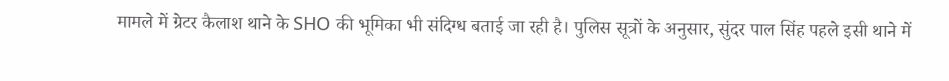मामले में ग्रेटर कैलाश थाने के SHO की भूमिका भी संदिग्ध बताई जा रही है। पुलिस सूत्रों के अनुसार, सुंदर पाल सिंह पहले इसी थाने में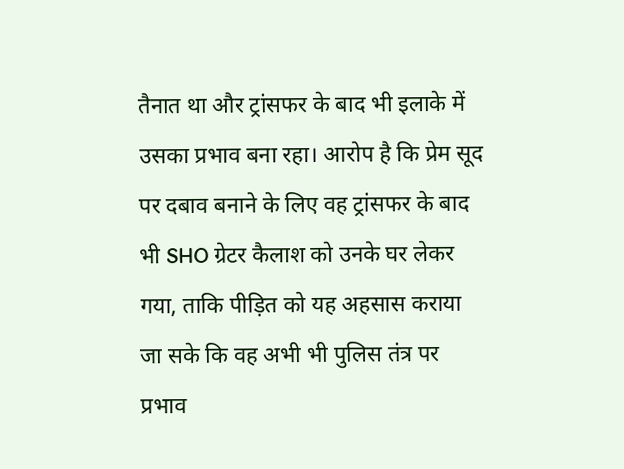तैनात था और ट्रांसफर के बाद भी इलाके में उसका प्रभाव बना रहा। आरोप है कि प्रेम सूद पर दबाव बनाने के लिए वह ट्रांसफर के बाद भी SHO ग्रेटर कैलाश को उनके घर लेकर गया, ताकि पीड़ित को यह अहसास कराया जा सके कि वह अभी भी पुलिस तंत्र पर प्रभाव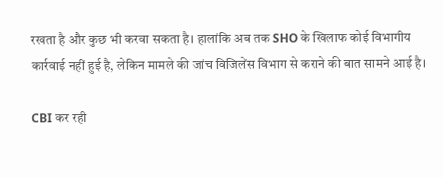रखता है और कुछ भी करवा सकता है। हालांकि अब तक SHO के खिलाफ कोई विभागीय कार्रवाई नहीं हुई है, लेकिन मामले की जांच विजिलेंस विभाग से कराने की बात सामने आई है।

CBI कर रही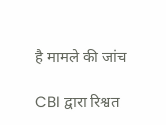है मामले की जांच

CBI द्वारा रिश्वत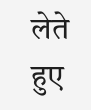लेते हुए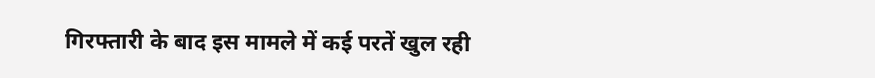गिरफ्तारी के बाद इस मामले में कई परतें खुल रही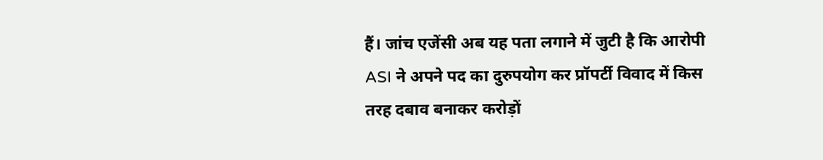हैं। जांच एजेंसी अब यह पता लगाने में जुटी है कि आरोपी ASI ने अपने पद का दुरुपयोग कर प्रॉपर्टी विवाद में किस तरह दबाव बनाकर करोड़ों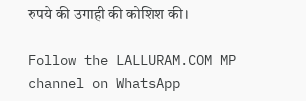रुपये की उगाही की कोशिश की।

Follow the LALLURAM.COM MP channel on WhatsApp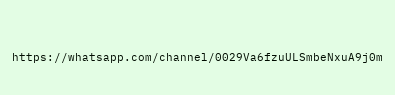https://whatsapp.com/channel/0029Va6fzuULSmbeNxuA9j0m